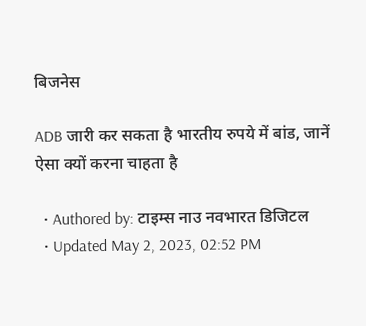बिजनेस

ADB जारी कर सकता है भारतीय रुपये में बांड, जानें ऐसा क्यों करना चाहता है

  • Authored by: टाइम्स नाउ नवभारत डिजिटल
  • Updated May 2, 2023, 02:52 PM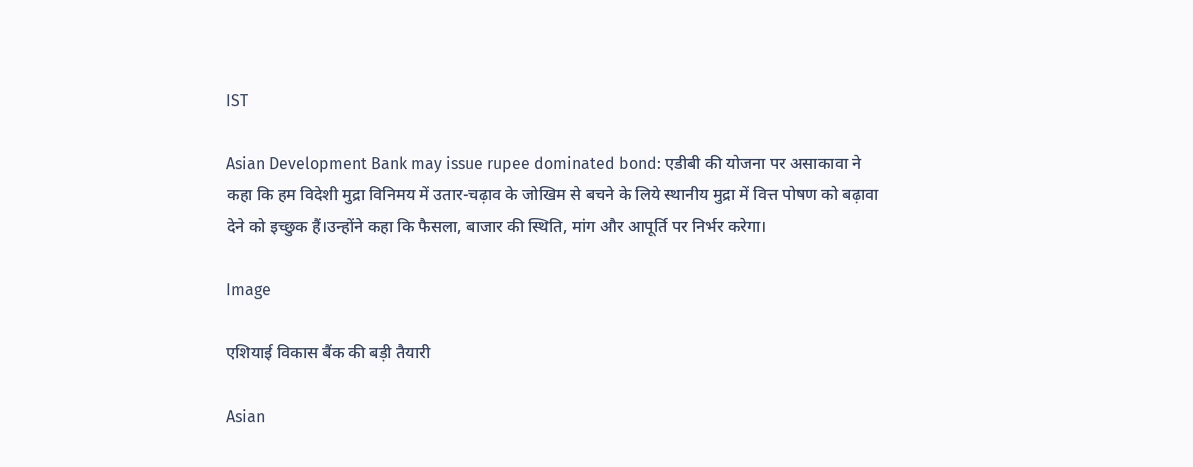IST

Asian Development Bank may issue rupee dominated bond: एडीबी की योजना पर असाकावा ने कहा कि हम विदेशी मुद्रा विनिमय में उतार-चढ़ाव के जोखिम से बचने के लिये स्थानीय मुद्रा में वित्त पोषण को बढ़ावा देने को इच्छुक हैं।उन्होंने कहा कि फैसला, बाजार की स्थिति, मांग और आपूर्ति पर निर्भर करेगा।

Image

एशियाई विकास बैंक की बड़ी तैयारी

Asian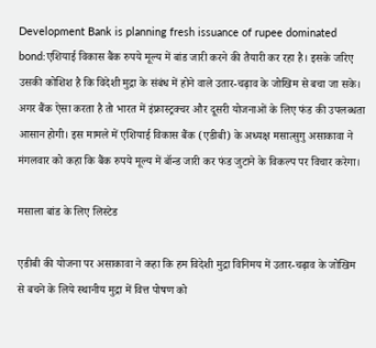Development Bank is planning fresh issuance of rupee dominated bond:एशियाई विकास बैंक रुपये मूल्य में बांड जारी करने की तैयारी कर रहा है। इसके जरिए उसकी कोशिश है कि विदेशी मुद्रा के संबंध में होने वाले उतार-चढ़ाव के जोखिम से बचा जा सके। अगर बैंक ऐसा करता है तो भारत में इंफ्रास्ट्रक्चर और दूसरी योजनाओं के लिए फंड की उपलब्धता आसान होगी। इस मामले में एशियाई विकास बैंक (एडीबी) के अध्यक्ष मसात्सुगु असाकावा ने मंगलवार को कहा कि बैंक रुपये मूल्य में बॉन्ड जारी कर फंड जुटाने के विकल्प पर विचार करेगा।

मसाला बांड के लिए लिस्टेड

एडीबी की योजना पर असाकावा ने कहा कि हम विदेशी मुद्रा विनिमय में उतार-चढ़ाव के जोखिम से बचने के लिये स्थानीय मुद्रा में वित्त पोषण को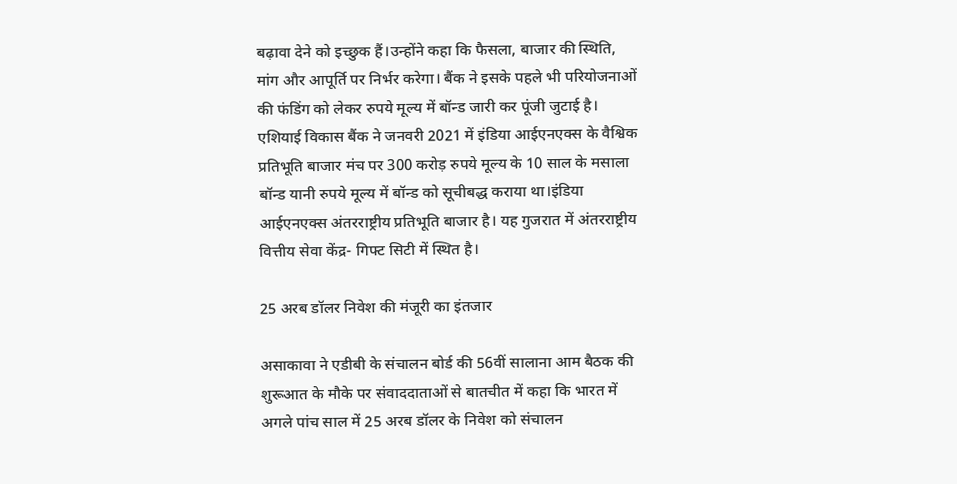बढ़ावा देने को इच्छुक हैं।उन्होंने कहा कि फैसला, बाजार की स्थिति, मांग और आपूर्ति पर निर्भर करेगा। बैंक ने इसके पहले भी परियोजनाओं की फंडिंग को लेकर रुपये मूल्य में बॉन्ड जारी कर पूंजी जुटाई है। एशियाई विकास बैंक ने जनवरी 2021 में इंडिया आईएनएक्स के वैश्विक प्रतिभूति बाजार मंच पर 300 करोड़ रुपये मूल्य के 10 साल के मसाला बॉन्ड यानी रुपये मूल्य में बॉन्ड को सूचीबद्ध कराया था।इंडिया आईएनएक्स अंतरराष्ट्रीय प्रतिभूति बाजार है। यह गुजरात में अंतरराष्ट्रीय वित्तीय सेवा केंद्र- गिफ्ट सिटी में स्थित है।

25 अरब डॉलर निवेश की मंजूरी का इंतजार

असाकावा ने एडीबी के संचालन बोर्ड की 56वीं सालाना आम बैठक की शुरूआत के मौके पर संवाददाताओं से बातचीत में कहा कि भारत में अगले पांच साल में 25 अरब डॉलर के निवेश को संचालन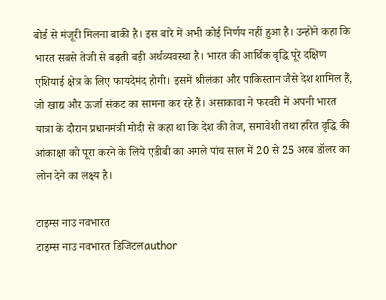बोर्ड से मंजूरी मिलना बाकी है। इस बारे में अभी कोई निर्णय नहीं हुआ है। उन्होंने कहा कि भारत सबसे तेजी से बढ़ती बड़ी अर्थव्यवस्था है। भारत की आर्थिक वृद्धि पूरे दक्षिण एशियाई क्षेत्र के लिए फायदेमंद होगी। इसमें श्रीलंका और पाकिस्तान जैसे देश शामिल हैं, जो खाद्य और ऊर्जा संकट का सामना कर रहे हैं। असाकावा ने फरवरी में अपनी भारत यात्रा के दौरान प्रधानमंत्री मोदी से कहा था कि देश की तेज, समावेशी तथा हरित वृद्धि की आंकाक्षा को पूरा करने के लिये एडीबी का अगले पांच साल में 20 से 25 अरब डॉलर का लोन देने का लक्ष्य है।

टाइम्स नाउ नवभारत
टाइम्स नाउ नवभारत डिजिटलauthor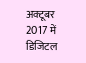अक्टूबर 2017 में डिजिटल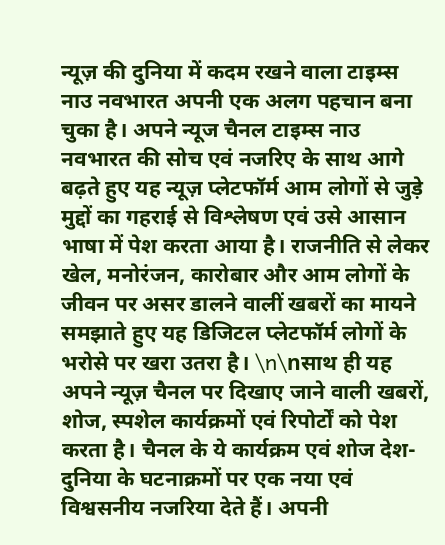न्यूज़ की दुनिया में कदम रखने वाला टाइम्स नाउ नवभारत अपनी एक अलग पहचान बना चुका है। अपने न्यूज चैनल टाइम्स नाउ नवभारत की सोच एवं नजरिए के साथ आगे बढ़ते हुए यह न्यूज़ प्लेटफॉर्म आम लोगों से जुड़े मुद्दों का गहराई से विश्लेषण एवं उसे आसान भाषा में पेश करता आया है। राजनीति से लेकर खेल, मनोरंजन, कारोबार और आम लोगों के जीवन पर असर डालने वालीं खबरों का मायने समझाते हुए यह डिजिटल प्लेटफॉर्म लोगों के भरोसे पर खरा उतरा है। \n\nसाथ ही यह अपने न्यूज़ चैनल पर दिखाए जाने वाली खबरों, शोज, स्पशेल कार्यक्रमों एवं रिपोर्टों को पेश करता है। चैनल के ये कार्यक्रम एवं शोज देश-दुनिया के घटनाक्रमों पर एक नया एवं विश्वसनीय नजरिया देते हैं। अपनी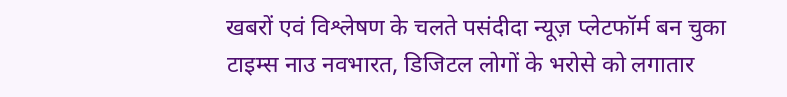खबरों एवं विश्लेषण के चलते पसंदीदा न्यूज़ प्लेटफॉर्म बन चुका टाइम्स नाउ नवभारत, डिजिटल लोगों के भरोसे को लगातार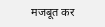मजबूत कर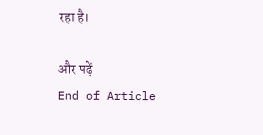रहा है।

और पढ़ें
End of Article